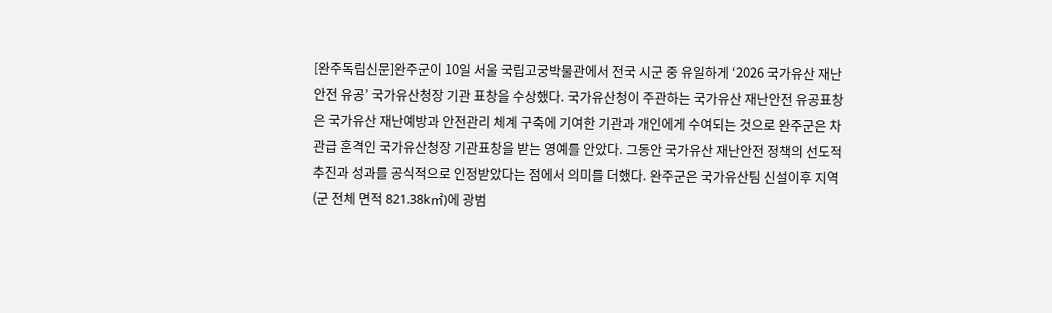[완주독립신문]완주군이 10일 서울 국립고궁박물관에서 전국 시군 중 유일하게 ‘2026 국가유산 재난 안전 유공’ 국가유산청장 기관 표창을 수상했다. 국가유산청이 주관하는 국가유산 재난안전 유공표창은 국가유산 재난예방과 안전관리 체계 구축에 기여한 기관과 개인에게 수여되는 것으로 완주군은 차관급 훈격인 국가유산청장 기관표창을 받는 영예를 안았다. 그동안 국가유산 재난안전 정책의 선도적 추진과 성과를 공식적으로 인정받았다는 점에서 의미를 더했다. 완주군은 국가유산팀 신설이후 지역(군 전체 면적 821.38k㎡)에 광범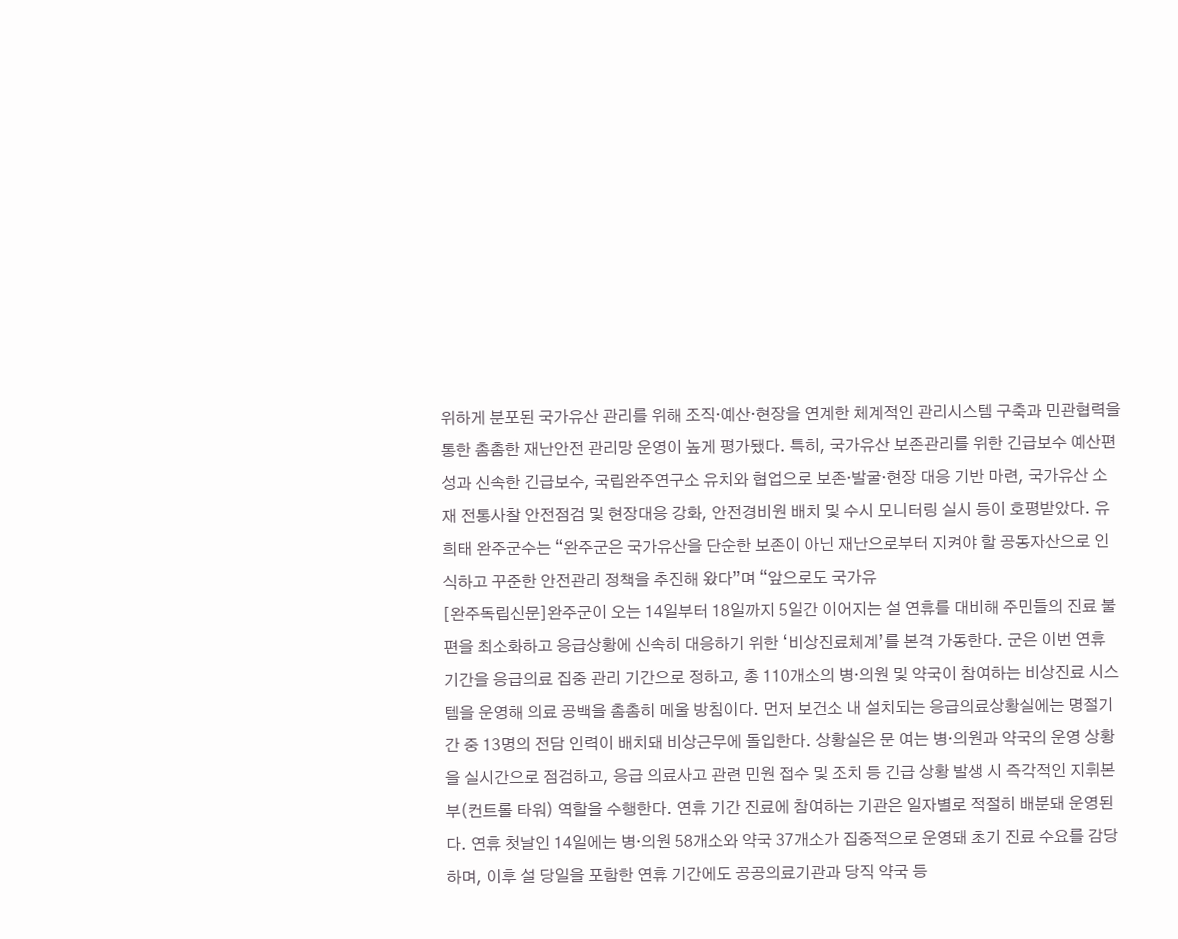위하게 분포된 국가유산 관리를 위해 조직·예산·현장을 연계한 체계적인 관리시스템 구축과 민관협력을 통한 촘촘한 재난안전 관리망 운영이 높게 평가됐다. 특히, 국가유산 보존관리를 위한 긴급보수 예산편성과 신속한 긴급보수, 국립완주연구소 유치와 협업으로 보존·발굴·현장 대응 기반 마련, 국가유산 소재 전통사찰 안전점검 및 현장대응 강화, 안전경비원 배치 및 수시 모니터링 실시 등이 호평받았다. 유희태 완주군수는 “완주군은 국가유산을 단순한 보존이 아닌 재난으로부터 지켜야 할 공동자산으로 인식하고 꾸준한 안전관리 정책을 추진해 왔다”며 “앞으로도 국가유
[완주독립신문]완주군이 오는 14일부터 18일까지 5일간 이어지는 설 연휴를 대비해 주민들의 진료 불편을 최소화하고 응급상황에 신속히 대응하기 위한 ‘비상진료체계’를 본격 가동한다. 군은 이번 연휴 기간을 응급의료 집중 관리 기간으로 정하고, 총 110개소의 병·의원 및 약국이 참여하는 비상진료 시스템을 운영해 의료 공백을 촘촘히 메울 방침이다. 먼저 보건소 내 설치되는 응급의료상황실에는 명절기간 중 13명의 전담 인력이 배치돼 비상근무에 돌입한다. 상황실은 문 여는 병·의원과 약국의 운영 상황을 실시간으로 점검하고, 응급 의료사고 관련 민원 접수 및 조치 등 긴급 상황 발생 시 즉각적인 지휘본부(컨트롤 타워) 역할을 수행한다. 연휴 기간 진료에 참여하는 기관은 일자별로 적절히 배분돼 운영된다. 연휴 첫날인 14일에는 병·의원 58개소와 약국 37개소가 집중적으로 운영돼 초기 진료 수요를 감당하며, 이후 설 당일을 포함한 연휴 기간에도 공공의료기관과 당직 약국 등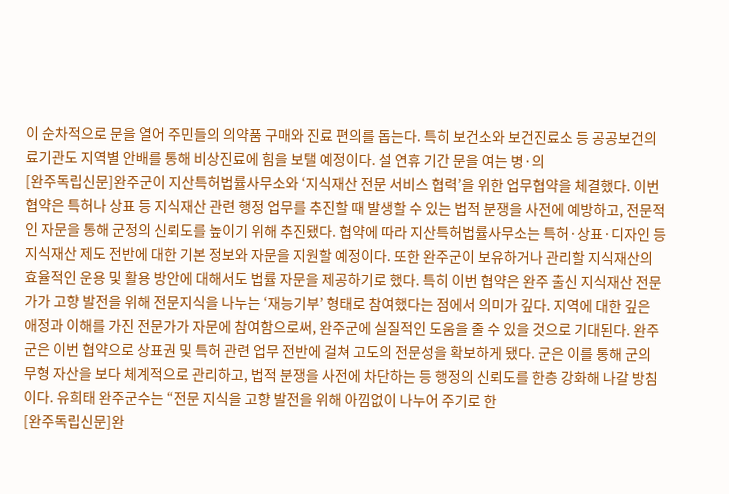이 순차적으로 문을 열어 주민들의 의약품 구매와 진료 편의를 돕는다. 특히 보건소와 보건진료소 등 공공보건의료기관도 지역별 안배를 통해 비상진료에 힘을 보탤 예정이다. 설 연휴 기간 문을 여는 병·의
[완주독립신문]완주군이 지산특허법률사무소와 ‘지식재산 전문 서비스 협력’을 위한 업무협약을 체결했다. 이번 협약은 특허나 상표 등 지식재산 관련 행정 업무를 추진할 때 발생할 수 있는 법적 분쟁을 사전에 예방하고, 전문적인 자문을 통해 군정의 신뢰도를 높이기 위해 추진됐다. 협약에 따라 지산특허법률사무소는 특허·상표·디자인 등 지식재산 제도 전반에 대한 기본 정보와 자문을 지원할 예정이다. 또한 완주군이 보유하거나 관리할 지식재산의 효율적인 운용 및 활용 방안에 대해서도 법률 자문을 제공하기로 했다. 특히 이번 협약은 완주 출신 지식재산 전문가가 고향 발전을 위해 전문지식을 나누는 ‘재능기부’ 형태로 참여했다는 점에서 의미가 깊다. 지역에 대한 깊은 애정과 이해를 가진 전문가가 자문에 참여함으로써, 완주군에 실질적인 도움을 줄 수 있을 것으로 기대된다. 완주군은 이번 협약으로 상표권 및 특허 관련 업무 전반에 걸쳐 고도의 전문성을 확보하게 됐다. 군은 이를 통해 군의 무형 자산을 보다 체계적으로 관리하고, 법적 분쟁을 사전에 차단하는 등 행정의 신뢰도를 한층 강화해 나갈 방침이다. 유희태 완주군수는 “전문 지식을 고향 발전을 위해 아낌없이 나누어 주기로 한
[완주독립신문]완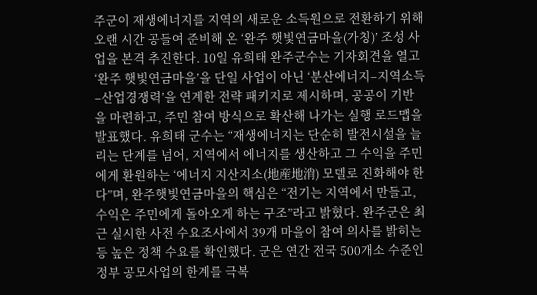주군이 재생에너지를 지역의 새로운 소득원으로 전환하기 위해 오랜 시간 공들여 준비해 온 ‘완주 햇빛연금마을(가칭)’ 조성 사업을 본격 추진한다. 10일 유희태 완주군수는 기자회견을 열고 ‘완주 햇빛연금마을’을 단일 사업이 아닌 ‘분산에너지–지역소득–산업경쟁력’을 연계한 전략 패키지로 제시하며, 공공이 기반을 마련하고, 주민 참여 방식으로 확산해 나가는 실행 로드맵을 발표했다. 유희태 군수는 “재생에너지는 단순히 발전시설을 늘리는 단계를 넘어, 지역에서 에너지를 생산하고 그 수익을 주민에게 환원하는 ‘에너지 지산지소(地産地消) 모델로 진화해야 한다”며, 완주햇빛연금마을의 핵심은 “전기는 지역에서 만들고, 수익은 주민에게 돌아오게 하는 구조”라고 밝혔다. 완주군은 최근 실시한 사전 수요조사에서 39개 마을이 참여 의사를 밝히는 등 높은 정책 수요를 확인했다. 군은 연간 전국 500개소 수준인 정부 공모사업의 한계를 극복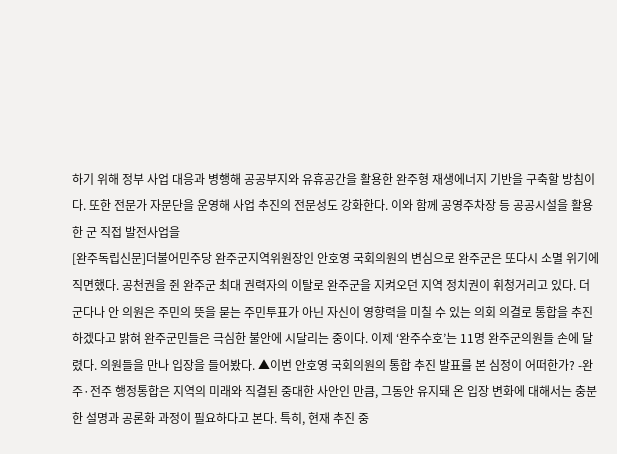하기 위해 정부 사업 대응과 병행해 공공부지와 유휴공간을 활용한 완주형 재생에너지 기반을 구축할 방침이다. 또한 전문가 자문단을 운영해 사업 추진의 전문성도 강화한다. 이와 함께 공영주차장 등 공공시설을 활용한 군 직접 발전사업을
[완주독립신문]더불어민주당 완주군지역위원장인 안호영 국회의원의 변심으로 완주군은 또다시 소멸 위기에 직면했다. 공천권을 쥔 완주군 최대 권력자의 이탈로 완주군을 지켜오던 지역 정치권이 휘청거리고 있다. 더군다나 안 의원은 주민의 뜻을 묻는 주민투표가 아닌 자신이 영향력을 미칠 수 있는 의회 의결로 통합을 추진하겠다고 밝혀 완주군민들은 극심한 불안에 시달리는 중이다. 이제 ‘완주수호’는 11명 완주군의원들 손에 달렸다. 의원들을 만나 입장을 들어봤다. ▲이번 안호영 국회의원의 통합 추진 발표를 본 심정이 어떠한가? -완주·전주 행정통합은 지역의 미래와 직결된 중대한 사안인 만큼, 그동안 유지돼 온 입장 변화에 대해서는 충분한 설명과 공론화 과정이 필요하다고 본다. 특히, 현재 추진 중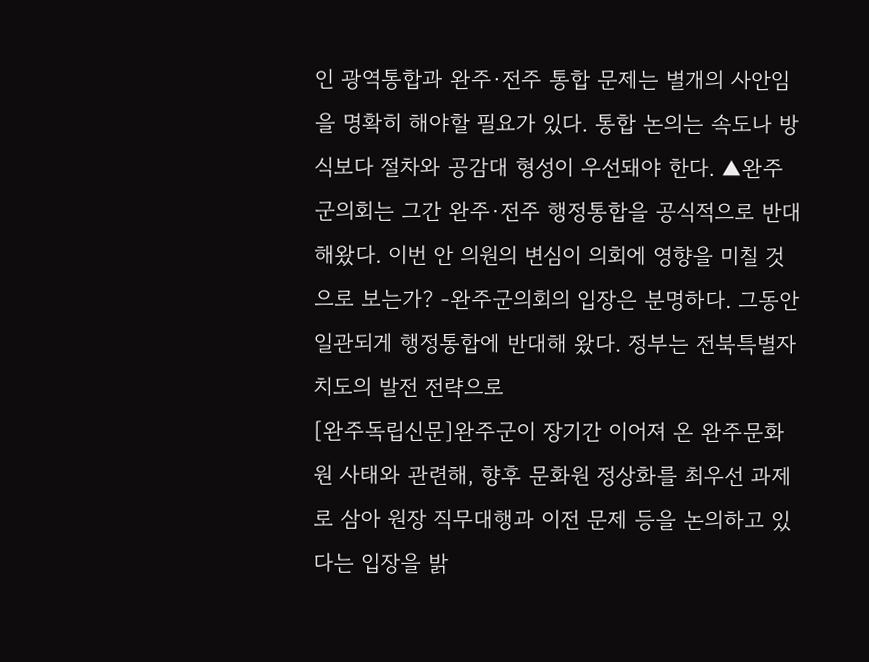인 광역통합과 완주·전주 통합 문제는 별개의 사안임을 명확히 해야할 필요가 있다. 통합 논의는 속도나 방식보다 절차와 공감대 형성이 우선돼야 한다. ▲완주군의회는 그간 완주·전주 행정통합을 공식적으로 반대해왔다. 이번 안 의원의 변심이 의회에 영향을 미칠 것으로 보는가? -완주군의회의 입장은 분명하다. 그동안 일관되게 행정통합에 반대해 왔다. 정부는 전북특별자치도의 발전 전략으로
[완주독립신문]완주군이 장기간 이어져 온 완주문화원 사태와 관련해, 향후 문화원 정상화를 최우선 과제로 삼아 원장 직무대행과 이전 문제 등을 논의하고 있다는 입장을 밝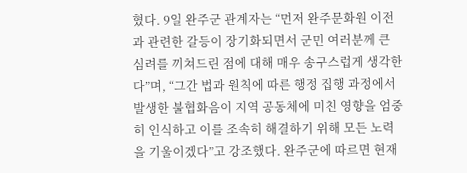혔다. 9일 완주군 관계자는 “먼저 완주문화원 이전과 관련한 갈등이 장기화되면서 군민 여러분께 큰 심려를 끼쳐드린 점에 대해 매우 송구스럽게 생각한다”며, “그간 법과 원칙에 따른 행정 집행 과정에서 발생한 불협화음이 지역 공동체에 미친 영향을 엄중히 인식하고 이를 조속히 해결하기 위해 모든 노력을 기울이겠다”고 강조했다. 완주군에 따르면 현재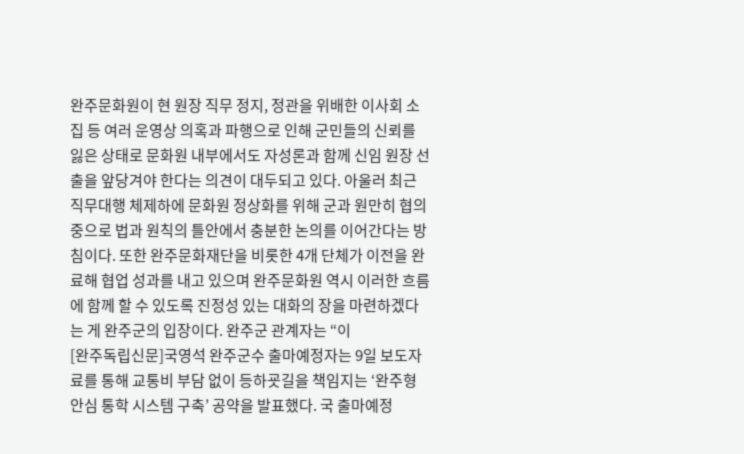완주문화원이 현 원장 직무 정지, 정관을 위배한 이사회 소집 등 여러 운영상 의혹과 파행으로 인해 군민들의 신뢰를 잃은 상태로 문화원 내부에서도 자성론과 함께 신임 원장 선출을 앞당겨야 한다는 의견이 대두되고 있다. 아울러 최근 직무대행 체제하에 문화원 정상화를 위해 군과 원만히 협의 중으로 법과 원칙의 틀안에서 충분한 논의를 이어간다는 방침이다. 또한 완주문화재단을 비롯한 4개 단체가 이전을 완료해 협업 성과를 내고 있으며 완주문화원 역시 이러한 흐름에 함께 할 수 있도록 진정성 있는 대화의 장을 마련하겠다는 게 완주군의 입장이다. 완주군 관계자는 “이
[완주독립신문]국영석 완주군수 출마예정자는 9일 보도자료를 통해 교통비 부담 없이 등하굣길을 책임지는 ‘완주형 안심 통학 시스템 구축’ 공약을 발표했다. 국 출마예정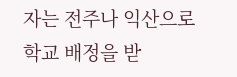자는 전주나 익산으로 학교 배정을 받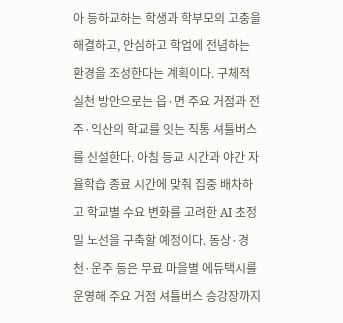아 등하교하는 학생과 학부모의 고충을 해결하고, 안심하고 학업에 전념하는 환경을 조성한다는 계획이다. 구체적 실천 방안으로는 읍·면 주요 거점과 전주·익산의 학교를 잇는 직통 셔틀버스를 신설한다. 아침 등교 시간과 야간 자율학습 종료 시간에 맞춰 집중 배차하고 학교별 수요 변화를 고려한 AI 초정밀 노선을 구축할 예정이다. 동상·경천·운주 등은 무료 마을별 에듀택시를 운영해 주요 거점 셔틀버스 승강장까지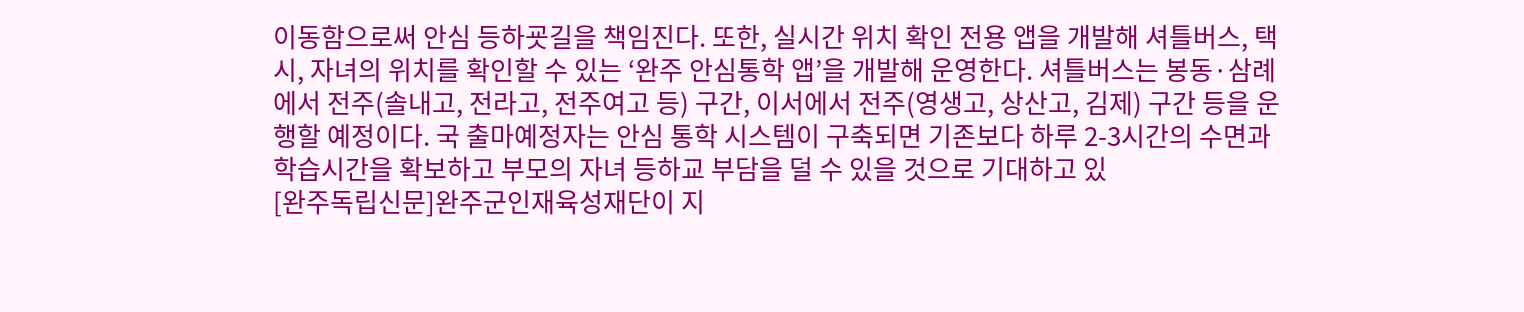이동함으로써 안심 등하굣길을 책임진다. 또한, 실시간 위치 확인 전용 앱을 개발해 셔틀버스, 택시, 자녀의 위치를 확인할 수 있는 ‘완주 안심통학 앱’을 개발해 운영한다. 셔틀버스는 봉동·삼례에서 전주(솔내고, 전라고, 전주여고 등) 구간, 이서에서 전주(영생고, 상산고, 김제) 구간 등을 운행할 예정이다. 국 출마예정자는 안심 통학 시스템이 구축되면 기존보다 하루 2-3시간의 수면과 학습시간을 확보하고 부모의 자녀 등하교 부담을 덜 수 있을 것으로 기대하고 있
[완주독립신문]완주군인재육성재단이 지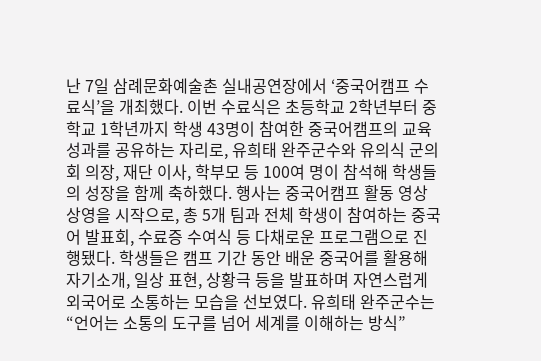난 7일 삼례문화예술촌 실내공연장에서 ‘중국어캠프 수료식’을 개최했다. 이번 수료식은 초등학교 2학년부터 중학교 1학년까지 학생 43명이 참여한 중국어캠프의 교육 성과를 공유하는 자리로, 유희태 완주군수와 유의식 군의회 의장, 재단 이사, 학부모 등 100여 명이 참석해 학생들의 성장을 함께 축하했다. 행사는 중국어캠프 활동 영상 상영을 시작으로, 총 5개 팀과 전체 학생이 참여하는 중국어 발표회, 수료증 수여식 등 다채로운 프로그램으로 진행됐다. 학생들은 캠프 기간 동안 배운 중국어를 활용해 자기소개, 일상 표현, 상황극 등을 발표하며 자연스럽게 외국어로 소통하는 모습을 선보였다. 유희태 완주군수는 “언어는 소통의 도구를 넘어 세계를 이해하는 방식”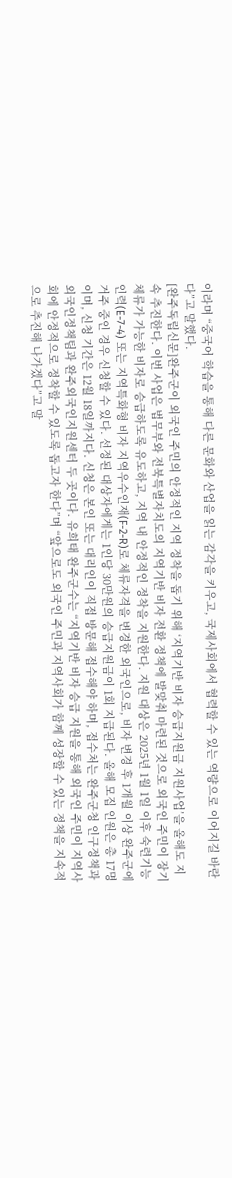이라며 “중국어 학습을 통해 다른 문화와 산업을 읽는 감각을 키우고, 국제사회에서 협력할 수 있는 역량으로 이어지길 바란다”고 말했다.
[완주독립신문]완주군이 외국인 주민의 안정적인 지역 정착을 돕기 위해 ‘지역기반 비자 승급지원금 지원사업’을 올해도 지속 추진한다. 이번 사업은 법무부와 전북특별자치도의 지역기반 비자 전환 정책에 발맞춰 마련된 것으로 외국인 주민이 장기 체류가 가능한 비자로 승급하도록 유도하고, 지역 내 안정적인 정착을 지원한다. 지원 대상은 2025년 1월 1일 이후 숙련기능인력(E-7-4) 또는 지역특화형 비자 지역우수인재(F-2-R)로 체류자격을 변경한 외국인으로, 비자 변경 후 1개월 이상 완주군에 거주 중인 경우 신청할 수 있다. 선정된 대상자에게는 1인당 30만원의 승급지원금이 1회 지급된다. 올해 모집 인원은 총 17명이며, 신청 기간은 12월 18일까지다. 신청은 본인 또는 대리인이 직접 방문해 접수해야 하며, 접수처는 완주군청 인구정책과 외국인정책팀과 완주외국인지원센터 두 곳이다. 유희태 완주군수는 “지역기반 비자 승급 지원을 통해 외국인 주민이 지역사회에 안정적으로 정착할 수 있도록 돕고자 한다”며 “앞으로도 외국인 주민과 지역사회가 함께 성장할 수 있는 정책을 지속적으로 추진해 나가겠다”고 말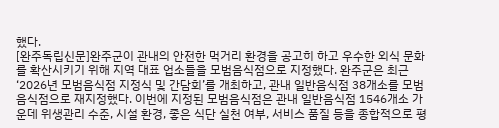했다.
[완주독립신문]완주군이 관내의 안전한 먹거리 환경을 공고히 하고 우수한 외식 문화를 확산시키기 위해 지역 대표 업소들을 모범음식점으로 지정했다. 완주군은 최근 ‘2026년 모범음식점 지정식 및 간담회’를 개최하고, 관내 일반음식점 38개소를 모범음식점으로 재지정했다. 이번에 지정된 모범음식점은 관내 일반음식점 1546개소 가운데 위생관리 수준, 시설 환경, 좋은 식단 실천 여부, 서비스 품질 등을 종합적으로 평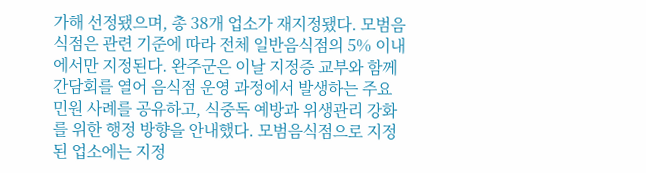가해 선정됐으며, 총 38개 업소가 재지정됐다. 모범음식점은 관련 기준에 따라 전체 일반음식점의 5% 이내에서만 지정된다. 완주군은 이날 지정증 교부와 함께 간담회를 열어 음식점 운영 과정에서 발생하는 주요 민원 사례를 공유하고, 식중독 예방과 위생관리 강화를 위한 행정 방향을 안내했다. 모범음식점으로 지정된 업소에는 지정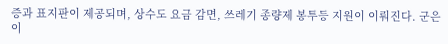증과 표지판이 제공되며, 상수도 요금 감면, 쓰레기 종량제 봉투등 지원이 이뤄진다. 군은 이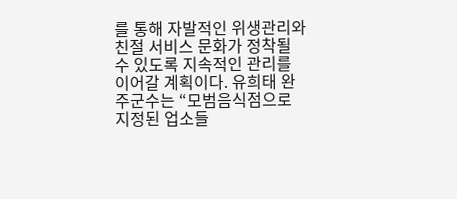를 통해 자발적인 위생관리와 친절 서비스 문화가 정착될 수 있도록 지속적인 관리를 이어갈 계획이다. 유희태 완주군수는 “모범음식점으로 지정된 업소들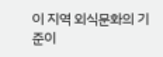이 지역 외식문화의 기준이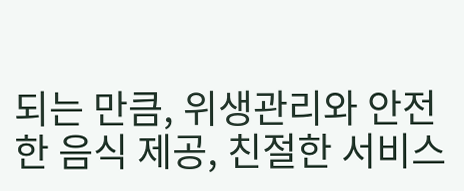되는 만큼, 위생관리와 안전한 음식 제공, 친절한 서비스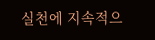실천에 지속적으